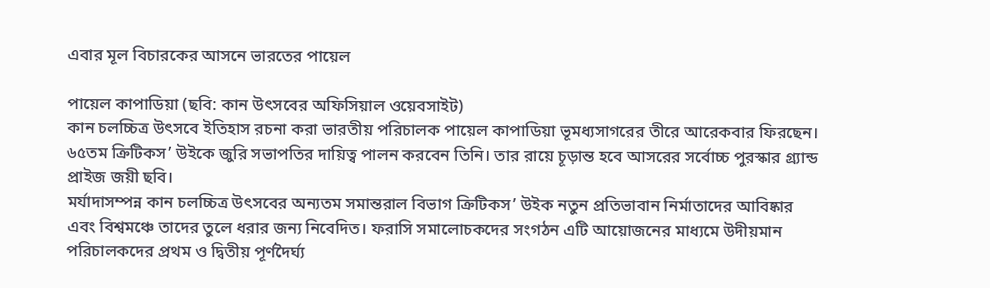এবার মূল বিচারকের আসনে ভারতের পায়েল

পায়েল কাপাডিয়া (ছবি: কান উৎসবের অফিসিয়াল ওয়েবসাইট)
কান চলচ্চিত্র উৎসবে ইতিহাস রচনা করা ভারতীয় পরিচালক পায়েল কাপাডিয়া ভূমধ্যসাগরের তীরে আরেকবার ফিরছেন। ৬৫তম ক্রিটিকস’ উইকে জুরি সভাপতির দায়িত্ব পালন করবেন তিনি। তার রায়ে চূড়ান্ত হবে আসরের সর্বোচ্চ পুরস্কার গ্র্যান্ড প্রাইজ জয়ী ছবি।
মর্যাদাসম্পন্ন কান চলচ্চিত্র উৎসবের অন্যতম সমান্তরাল বিভাগ ক্রিটিকস’ উইক নতুন প্রতিভাবান নির্মাতাদের আবিষ্কার এবং বিশ্বমঞ্চে তাদের তুলে ধরার জন্য নিবেদিত। ফরাসি সমালোচকদের সংগঠন এটি আয়োজনের মাধ্যমে উদীয়মান পরিচালকদের প্রথম ও দ্বিতীয় পূর্ণদৈর্ঘ্য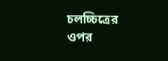চলচ্চিত্রের ওপর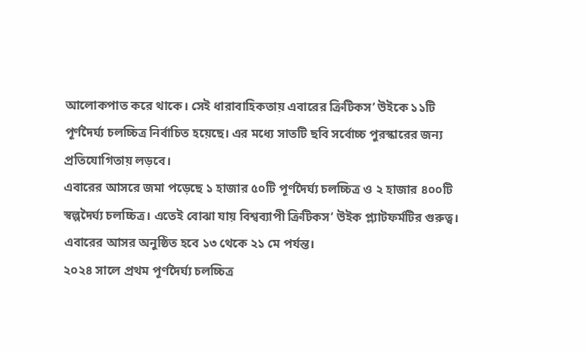আলোকপাত করে থাকে। সেই ধারাবাহিকতায় এবারের ক্রিটিকস’ উইকে ১১টি পূর্ণদৈর্ঘ্য চলচ্চিত্র নির্বাচিত হয়েছে। এর মধ্যে সাতটি ছবি সর্বোচ্চ পুরস্কারের জন্য প্রতিযোগিতায় লড়বে।
এবারের আসরে জমা পড়েছে ১ হাজার ৫০টি পূর্ণদৈর্ঘ্য চলচ্চিত্র ও ২ হাজার ৪০০টি স্বল্পদৈর্ঘ্য চলচ্চিত্র। এতেই বোঝা যায় বিশ্বব্যাপী ক্রিটিকস’ উইক প্ল্যাটফর্মটির গুরুত্ব। এবারের আসর অনুষ্ঠিত হবে ১৩ থেকে ২১ মে পর্যন্ত।
২০২৪ সালে প্রথম পূর্ণদৈর্ঘ্য চলচ্চিত্র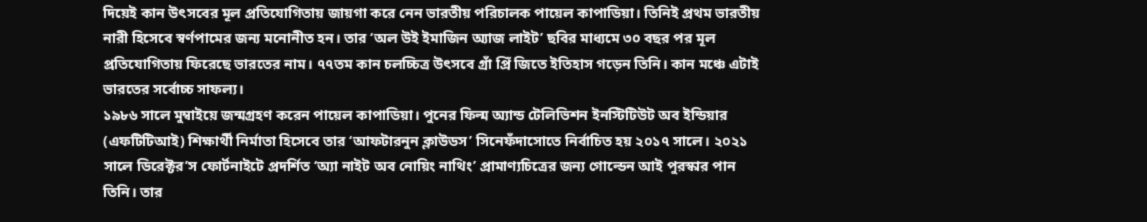দিয়েই কান উৎসবের মূল প্রতিযোগিতায় জায়গা করে নেন ভারতীয় পরিচালক পায়েল কাপাডিয়া। তিনিই প্রথম ভারতীয় নারী হিসেবে স্বর্ণপামের জন্য মনোনীত হন। তার ‘অল উই ইমাজিন অ্যাজ লাইট’ ছবির মাধ্যমে ৩০ বছর পর মূল প্রতিযোগিতায় ফিরেছে ভারতের নাম। ৭৭তম কান চলচ্চিত্র উৎসবে গ্রাঁ প্রিঁ জিতে ইতিহাস গড়েন তিনি। কান মঞ্চে এটাই ভারতের সর্বোচ্চ সাফল্য।
১৯৮৬ সালে মুম্বাইয়ে জন্মগ্রহণ করেন পায়েল কাপাডিয়া। পুনের ফিল্ম অ্যান্ড টেলিভিশন ইনস্টিটিউট অব ইন্ডিয়ার (এফটিটিআই) শিক্ষার্থী নির্মাতা হিসেবে তার ‘আফটারনুন ক্লাউডস’ সিনেফঁদাসোতে নির্বাচিত হয় ২০১৭ সালে। ২০২১ সালে ডিরেক্টর’স ফোর্টনাইটে প্রদর্শিত ‘অ্যা নাইট অব নোয়িং নাথিং’ প্রামাণ্যচিত্রের জন্য গোল্ডেন আই পুরস্কার পান তিনি। তার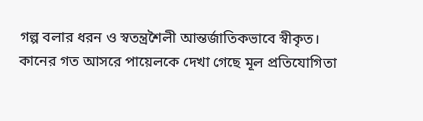গল্প বলার ধরন ও স্বতন্ত্রশৈলী আন্তর্জাতিকভাবে স্বীকৃত।
কানের গত আসরে পায়েলকে দেখা গেছে মূল প্রতিযোগিতা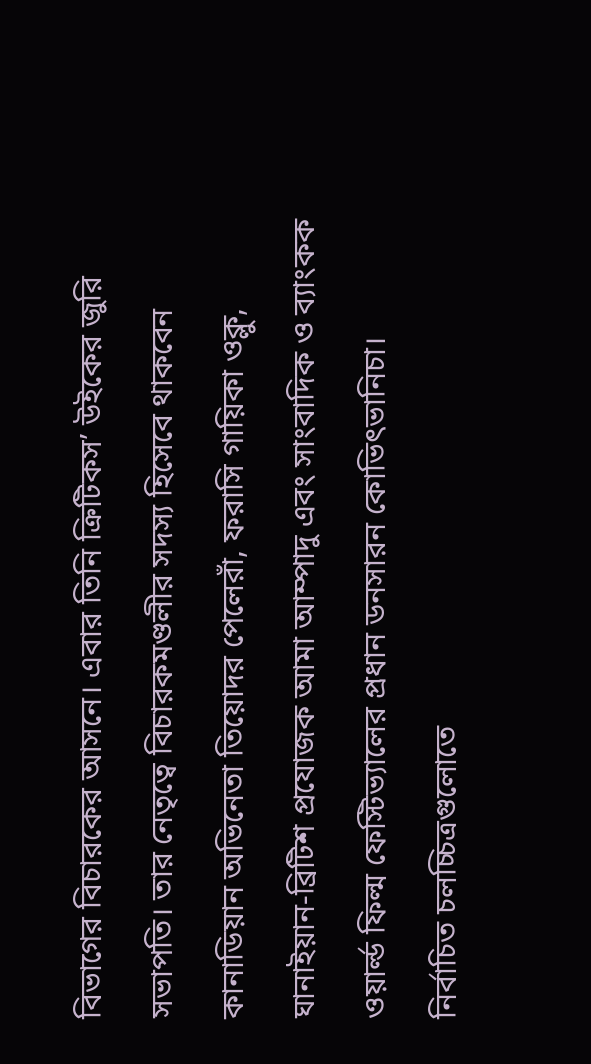বিভাগের বিচারকের আসনে। এবার তিনি ক্রিটিকস’ উইকের জুরি সভাপতি। তার নেতৃত্বে বিচারকমণ্ডলীর সদস্য হিসেবে থাকবেন কানাডিয়ান অভিনেতা তিয়োদর পেলেরাঁ, ফরাসি গায়িকা ওক্লু, ঘানাইয়ান-ব্রিটিশ প্রযোজক আমা আম্পাদু এবং সাংবাদিক ও ব্যাংকক ওয়ার্ল্ড ফিল্ম ফেস্টিভ্যালের প্রধান ডনসারন কোভিৎভানিচা।
নির্বাচিত চলচ্চিত্রগুলোতে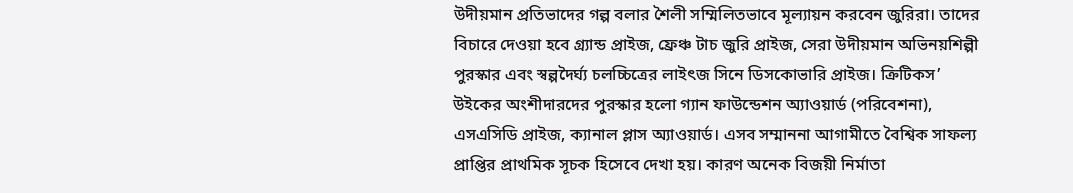উদীয়মান প্রতিভাদের গল্প বলার শৈলী সম্মিলিতভাবে মূল্যায়ন করবেন জুরিরা। তাদের বিচারে দেওয়া হবে গ্র্যান্ড প্রাইজ, ফ্রেঞ্চ টাচ জুরি প্রাইজ, সেরা উদীয়মান অভিনয়শিল্পী পুরস্কার এবং স্বল্পদৈর্ঘ্য চলচ্চিত্রের লাইৎজ সিনে ডিসকোভারি প্রাইজ। ক্রিটিকস’ উইকের অংশীদারদের পুরস্কার হলো গ্যান ফাউন্ডেশন অ্যাওয়ার্ড (পরিবেশনা), এসএসিডি প্রাইজ, ক্যানাল প্লাস অ্যাওয়ার্ড। এসব সম্মাননা আগামীতে বৈশ্বিক সাফল্য প্রাপ্তির প্রাথমিক সূচক হিসেবে দেখা হয়। কারণ অনেক বিজয়ী নির্মাতা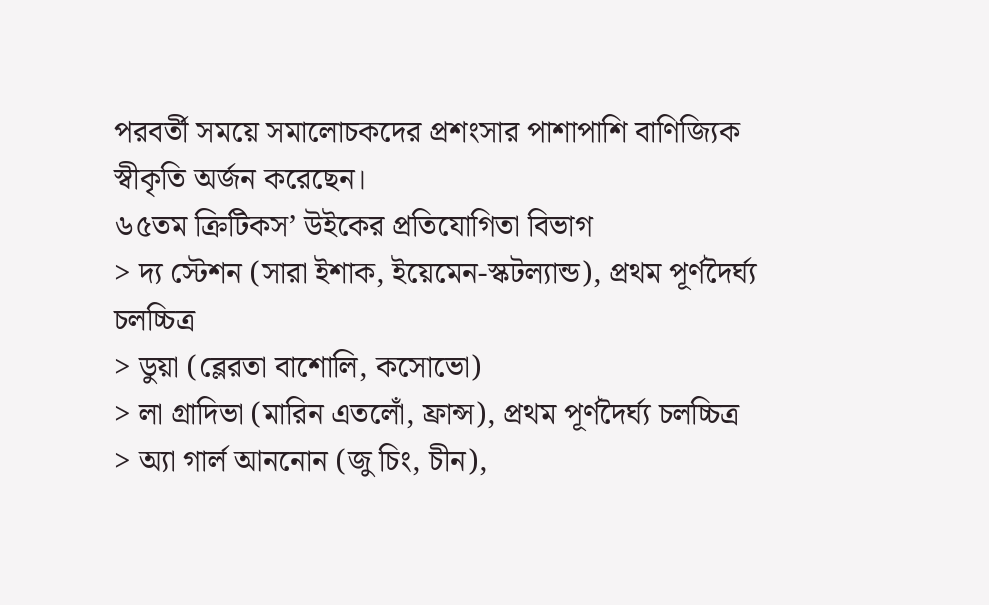পরবর্তী সময়ে সমালোচকদের প্রশংসার পাশাপাশি বাণিজ্যিক স্বীকৃতি অর্জন করেছেন।
৬৫তম ক্রিটিকস’ উইকের প্রতিযোগিতা বিভাগ
> দ্য স্টেশন (সারা ইশাক, ইয়েমেন-স্কটল্যান্ড), প্রথম পূর্ণদৈর্ঘ্য চলচ্চিত্র
> ডুয়া (ব্লেরতা বাশোলি, কসোভো)
> লা গ্রাদিভা (মারিন এতলোঁ, ফ্রান্স), প্রথম পূর্ণদৈর্ঘ্য চলচ্চিত্র
> অ্যা গার্ল আননোন (জু চিং, চীন),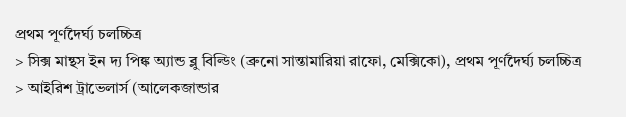প্রথম পূর্ণদৈর্ঘ্য চলচ্চিত্র
> সিক্স মান্থস ইন দ্য পিঙ্ক অ্যান্ড ব্লু বিল্ডিং (ব্রুনো সান্তামারিয়া রাফো, মেক্সিকো), প্রথম পূর্ণদৈর্ঘ্য চলচ্চিত্র
> আইরিশ ট্রাভেলার্স (আলেকজান্ডার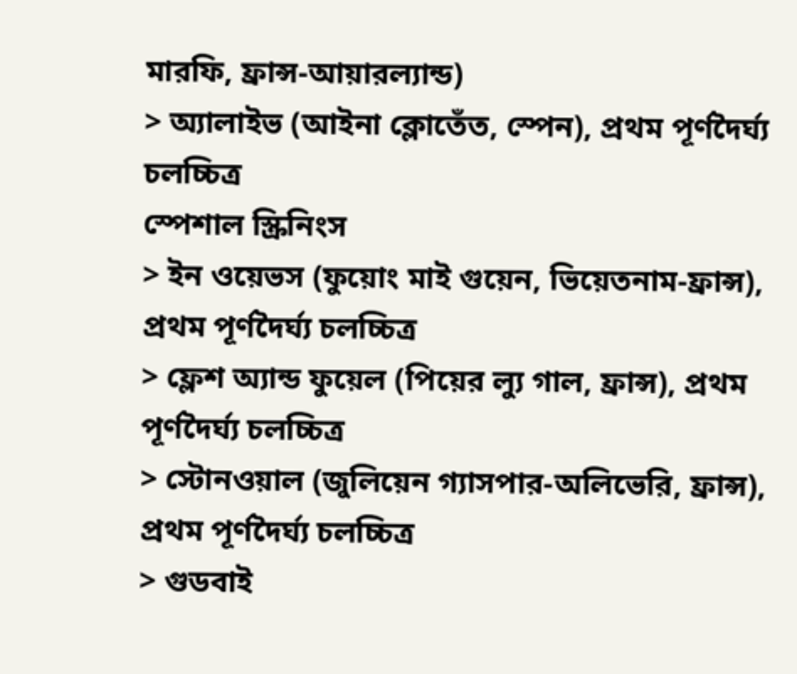মারফি, ফ্রান্স-আয়ারল্যান্ড)
> অ্যালাইভ (আইনা ক্লোতেঁত, স্পেন), প্রথম পূর্ণদৈর্ঘ্য চলচ্চিত্র
স্পেশাল স্ক্রিনিংস
> ইন ওয়েভস (ফুয়োং মাই গুয়েন, ভিয়েতনাম-ফ্রান্স), প্রথম পূর্ণদৈর্ঘ্য চলচ্চিত্র
> ফ্লেশ অ্যান্ড ফুয়েল (পিয়ের ল্যু গাল, ফ্রান্স), প্রথম পূর্ণদৈর্ঘ্য চলচ্চিত্র
> স্টোনওয়াল (জুলিয়েন গ্যাসপার-অলিভেরি, ফ্রান্স), প্রথম পূর্ণদৈর্ঘ্য চলচ্চিত্র
> গুডবাই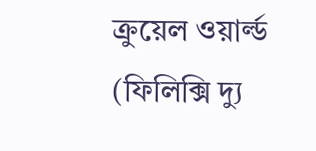ক্রুয়েল ওয়ার্ল্ড (ফিলিক্সি দ্যু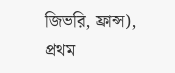জিভরি, ফ্রান্স), প্রথম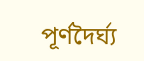পূর্ণদৈর্ঘ্য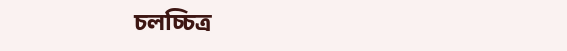চলচ্চিত্র